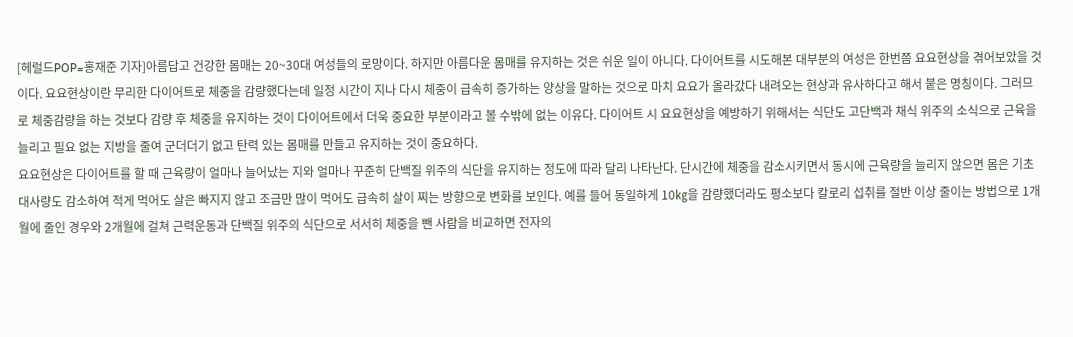[헤럴드POP=홍재준 기자]아름답고 건강한 몸매는 20~30대 여성들의 로망이다. 하지만 아름다운 몸매를 유지하는 것은 쉬운 일이 아니다. 다이어트를 시도해본 대부분의 여성은 한번쯤 요요현상을 겪어보았을 것이다. 요요현상이란 무리한 다이어트로 체중을 감량했다는데 일정 시간이 지나 다시 체중이 급속히 증가하는 양상을 말하는 것으로 마치 요요가 올라갔다 내려오는 현상과 유사하다고 해서 붙은 명칭이다. 그러므로 체중감량을 하는 것보다 감량 후 체중을 유지하는 것이 다이어트에서 더욱 중요한 부분이라고 볼 수밖에 없는 이유다. 다이어트 시 요요현상을 예방하기 위해서는 식단도 고단백과 채식 위주의 소식으로 근육을 늘리고 필요 없는 지방을 줄여 군더더기 없고 탄력 있는 몸매를 만들고 유지하는 것이 중요하다.
요요현상은 다이어트를 할 때 근육량이 얼마나 늘어났는 지와 얼마나 꾸준히 단백질 위주의 식단을 유지하는 정도에 따라 달리 나타난다. 단시간에 체중을 감소시키면서 동시에 근육량을 늘리지 않으면 몸은 기초대사량도 감소하여 적게 먹어도 살은 빠지지 않고 조금만 많이 먹어도 급속히 살이 찌는 방향으로 변화를 보인다. 예를 들어 동일하게 10㎏을 감량했더라도 평소보다 칼로리 섭취를 절반 이상 줄이는 방법으로 1개월에 줄인 경우와 2개월에 걸쳐 근력운동과 단백질 위주의 식단으로 서서히 체중을 뺀 사람을 비교하면 전자의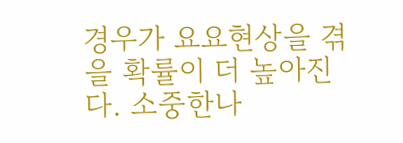경우가 요요현상을 겪을 확률이 더 높아진다. 소중한나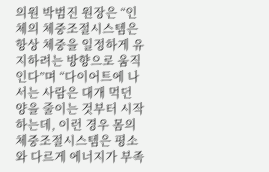의원 박범진 원장은 “인체의 체중조절시스템은 항상 체중을 일정하게 유지하려는 방향으로 움직인다”며 “다이어트에 나서는 사람은 대개 먹던 양을 줄이는 것부터 시작하는데, 이런 경우 몸의 체중조절시스템은 평소와 다르게 에너지가 부족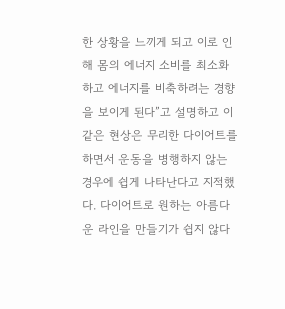한 상황을 느끼게 되고 이로 인해 몸의 에너지 소비를 최소화하고 에너지를 비축하려는 경향을 보이게 된다”고 설명하고 이 같은 현상은 무리한 다이어트를 하면서 운동을 병행하지 않는 경우에 쉽게 나타난다고 지적했다. 다이어트로 원하는 아름다운 라인을 만들기가 쉽지 않다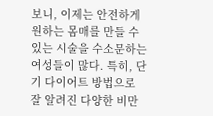보니, 이제는 안전하게 원하는 몸매를 만들 수 있는 시술을 수소문하는 여성들이 많다. 특히, 단기 다이어트 방법으로 잘 알려진 다양한 비만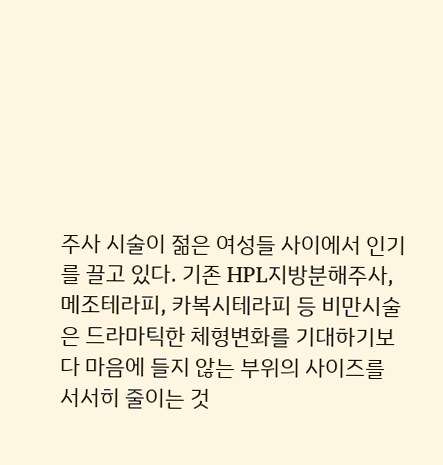주사 시술이 젊은 여성들 사이에서 인기를 끌고 있다. 기존 HPL지방분해주사, 메조테라피, 카복시테라피 등 비만시술은 드라마틱한 체형변화를 기대하기보다 마음에 들지 않는 부위의 사이즈를 서서히 줄이는 것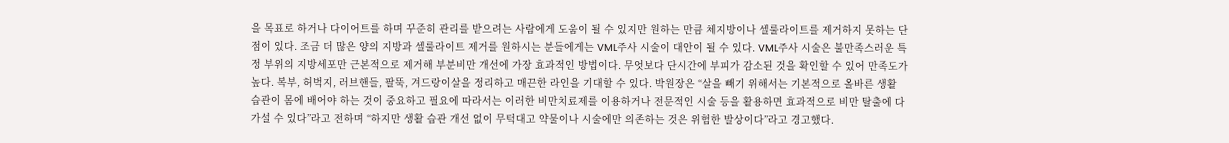을 목표로 하거나 다이어트를 하며 꾸준히 관리를 받으려는 사람에게 도움이 될 수 있지만 원하는 만큼 체지방이나 셀룰라이트를 제거하지 못하는 단점이 있다. 조금 더 많은 양의 지방과 셀룰라이트 제거를 원하시는 분들에게는 VML주사 시술이 대안이 될 수 있다. VML주사 시술은 불만족스러운 특정 부위의 지방세포만 근본적으로 제거해 부분비만 개선에 가장 효과적인 방법이다. 무엇보다 단시간에 부피가 감소된 것을 확인할 수 있어 만족도가 높다. 복부, 허벅지, 러브핸들, 팔뚝, 겨드랑이살을 정리하고 매끈한 라인을 기대할 수 있다. 박원장은 “살을 빼기 위해서는 기본적으로 올바른 생활 습관이 몸에 배어야 하는 것이 중요하고 필요에 따라서는 이러한 비만치료제를 이용하거나 전문적인 시술 등을 활용하면 효과적으로 비만 탈출에 다가설 수 있다”라고 전하며 “하지만 생활 습관 개선 없이 무턱대고 약물이나 시술에만 의존하는 것은 위험한 발상이다”라고 경고했다.